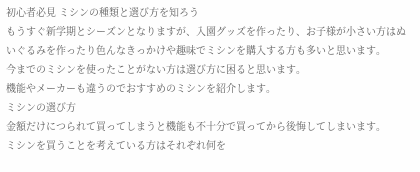初心者必見 ミシンの種類と選び方を知ろう
もうすぐ新学期とシーズンとなりますが、入園グッズを作ったり、お子様が小さい方はぬいぐるみを作ったり色んなきっかけや趣味でミシンを購入する方も多いと思います。
今までのミシンを使ったことがない方は選び方に困ると思います。
機能やメーカーも違うのでおすすめのミシンを紹介します。
ミシンの選び方
金額だけにつられて買ってしまうと機能も不十分で買ってから後悔してしまいます。
ミシンを買うことを考えている方はそれぞれ何を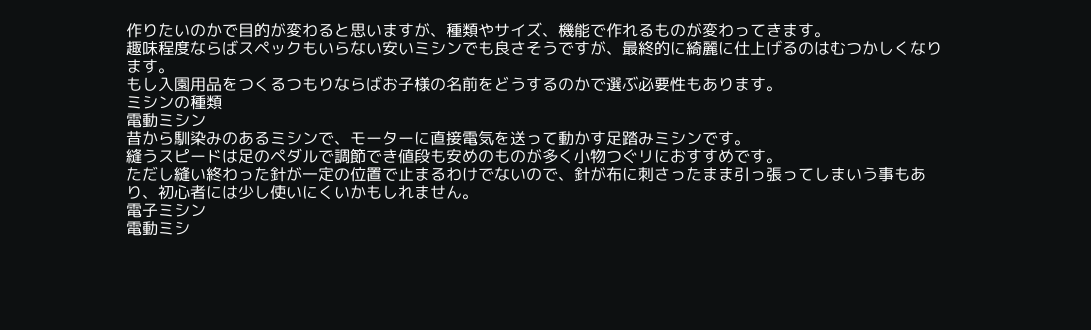作りたいのかで目的が変わると思いますが、種類やサイズ、機能で作れるものが変わってきます。
趣味程度ならばスペックもいらない安いミシンでも良さそうですが、最終的に綺麗に仕上げるのはむつかしくなります。
もし入園用品をつくるつもりならばお子様の名前をどうするのかで選ぶ必要性もあります。
ミシンの種類
電動ミシン
昔から馴染みのあるミシンで、モーターに直接電気を送って動かす足踏みミシンです。
縫うスピードは足のペダルで調節でき値段も安めのものが多く小物つぐリにおすすめです。
ただし縫い終わった針が一定の位置で止まるわけでないので、針が布に刺さったまま引っ張ってしまいう事もあり、初心者には少し使いにくいかもしれません。
電子ミシン
電動ミシ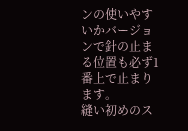ンの使いやすいかバージョンで針の止まる位置も必ず1番上で止まります。
縫い初めのス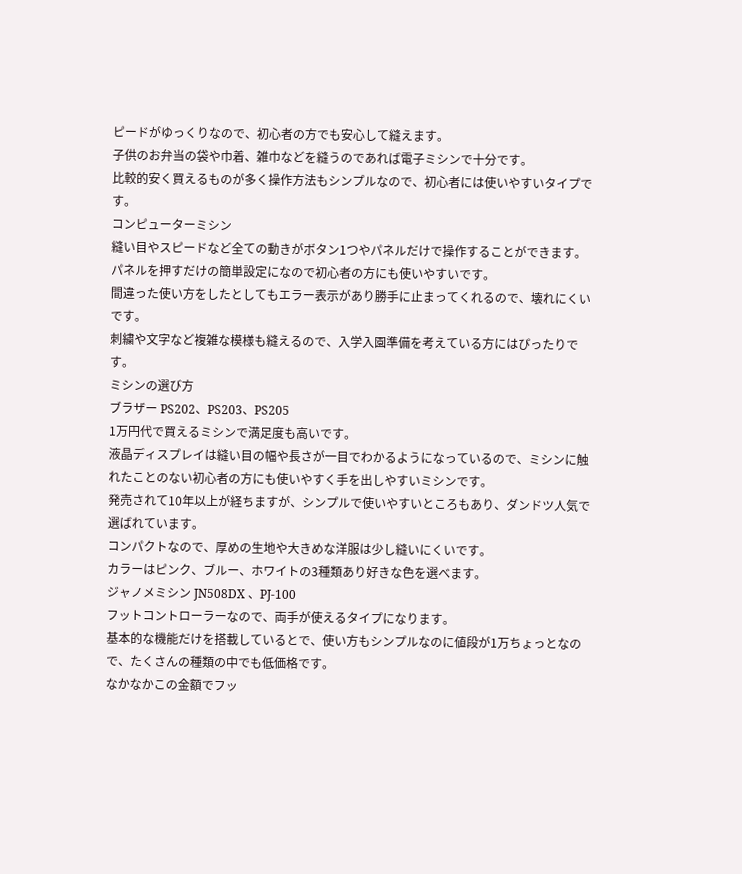ピードがゆっくりなので、初心者の方でも安心して縫えます。
子供のお弁当の袋や巾着、雑巾などを縫うのであれば電子ミシンで十分です。
比較的安く買えるものが多く操作方法もシンプルなので、初心者には使いやすいタイプです。
コンピューターミシン
縫い目やスピードなど全ての動きがボタン1つやパネルだけで操作することができます。
パネルを押すだけの簡単設定になので初心者の方にも使いやすいです。
間違った使い方をしたとしてもエラー表示があり勝手に止まってくれるので、壊れにくいです。
刺繍や文字など複雑な模様も縫えるので、入学入園準備を考えている方にはぴったりです。
ミシンの選び方
ブラザー PS202、PS203、PS205
1万円代で買えるミシンで満足度も高いです。
液晶ディスプレイは縫い目の幅や長さが一目でわかるようになっているので、ミシンに触れたことのない初心者の方にも使いやすく手を出しやすいミシンです。
発売されて10年以上が経ちますが、シンプルで使いやすいところもあり、ダンドツ人気で選ばれています。
コンパクトなので、厚めの生地や大きめな洋服は少し縫いにくいです。
カラーはピンク、ブルー、ホワイトの3種類あり好きな色を選べます。
ジャノメミシン JN508DX 、PJ-100
フットコントローラーなので、両手が使えるタイプになります。
基本的な機能だけを搭載しているとで、使い方もシンプルなのに値段が1万ちょっとなので、たくさんの種類の中でも低価格です。
なかなかこの金額でフッ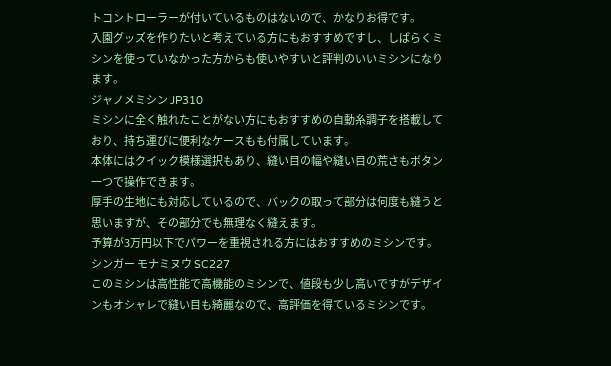トコントローラーが付いているものはないので、かなりお得です。
入園グッズを作りたいと考えている方にもおすすめですし、しばらくミシンを使っていなかった方からも使いやすいと評判のいいミシンになります。
ジャノメミシン JP310
ミシンに全く触れたことがない方にもおすすめの自動糸調子を搭載しており、持ち運びに便利なケースもも付属しています。
本体にはクイック模様選択もあり、縫い目の幅や縫い目の荒さもボタン一つで操作できます。
厚手の生地にも対応しているので、バックの取って部分は何度も縫うと思いますが、その部分でも無理なく縫えます。
予算が3万円以下でパワーを重視される方にはおすすめのミシンです。
シンガー モナミヌウ SC227
このミシンは高性能で高機能のミシンで、値段も少し高いですがデザインもオシャレで縫い目も綺麗なので、高評価を得ているミシンです。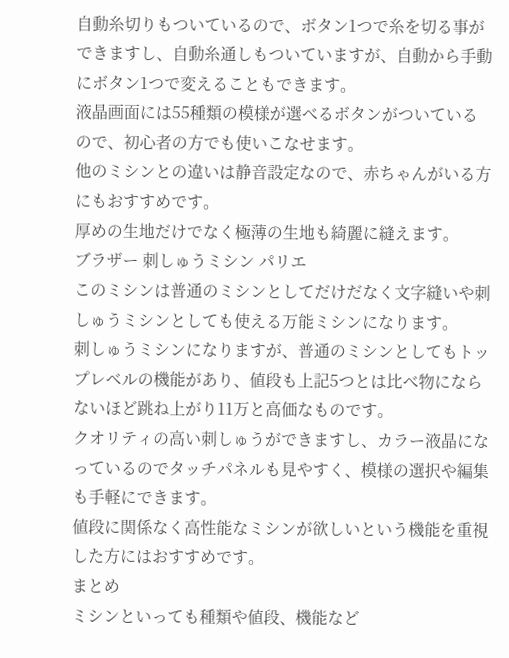自動糸切りもついているので、ボタン1つで糸を切る事ができますし、自動糸通しもついていますが、自動から手動にボタン1つで変えることもできます。
液晶画面には55種類の模様が選べるボタンがついているので、初心者の方でも使いこなせます。
他のミシンとの違いは静音設定なので、赤ちゃんがいる方にもおすすめです。
厚めの生地だけでなく極薄の生地も綺麗に縫えます。
ブラザー 刺しゅうミシン パリエ
このミシンは普通のミシンとしてだけだなく文字縫いや刺しゅうミシンとしても使える万能ミシンになります。
刺しゅうミシンになりますが、普通のミシンとしてもトップレベルの機能があり、値段も上記5つとは比べ物にならないほど跳ね上がり11万と高価なものです。
クオリティの高い刺しゅうができますし、カラー液晶になっているのでタッチパネルも見やすく、模様の選択や編集も手軽にできます。
値段に関係なく高性能なミシンが欲しいという機能を重視した方にはおすすめです。
まとめ
ミシンといっても種類や値段、機能など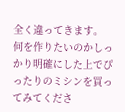全く違ってきます。
何を作りたいのかしっかり明確にした上でぴったりのミシンを買ってみてくださ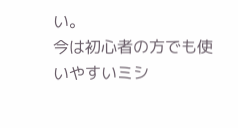い。
今は初心者の方でも使いやすいミシ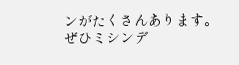ンがたくさんあります。
ぜひミシンデ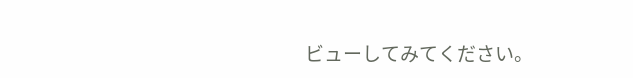ビューしてみてください。